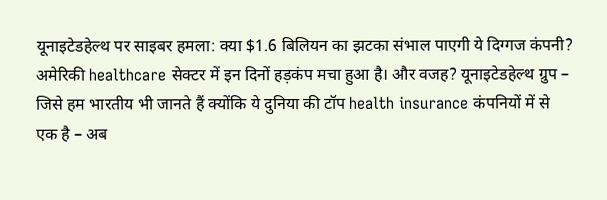यूनाइटेडहेल्थ पर साइबर हमला: क्या $1.6 बिलियन का झटका संभाल पाएगी ये दिग्गज कंपनी?
अमेरिकी healthcare सेक्टर में इन दिनों हड़कंप मचा हुआ है। और वजह? यूनाइटेडहेल्थ ग्रुप – जिसे हम भारतीय भी जानते हैं क्योंकि ये दुनिया की टॉप health insurance कंपनियों में से एक है – अब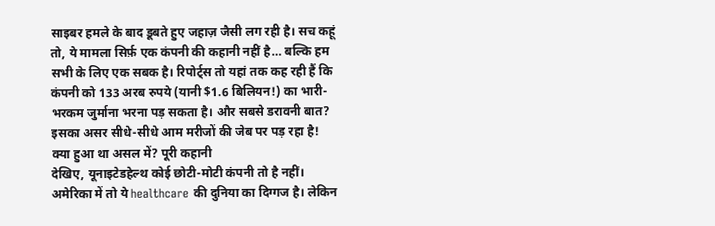साइबर हमले के बाद डूबते हुए जहाज़ जैसी लग रही है। सच कहूं तो, ये मामला सिर्फ़ एक कंपनी की कहानी नहीं है… बल्कि हम सभी के लिए एक सबक है। रिपोर्ट्स तो यहां तक कह रही हैं कि कंपनी को 133 अरब रुपये (यानी $1.6 बिलियन!) का भारी-भरकम जुर्माना भरना पड़ सकता है। और सबसे डरावनी बात? इसका असर सीधे-सीधे आम मरीजों की जेब पर पड़ रहा है!
क्या हुआ था असल में? पूरी कहानी
देखिए, यूनाइटेडहेल्थ कोई छोटी-मोटी कंपनी तो है नहीं। अमेरिका में तो ये healthcare की दुनिया का दिग्गज है। लेकिन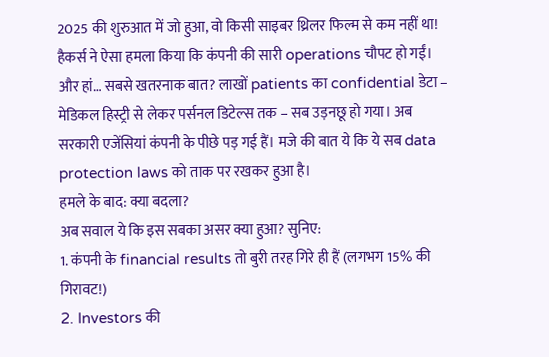2025 की शुरुआत में जो हुआ, वो किसी साइबर थ्रिलर फिल्म से कम नहीं था! हैकर्स ने ऐसा हमला किया कि कंपनी की सारी operations चौपट हो गईं। और हां… सबसे खतरनाक बात? लाखों patients का confidential डेटा – मेडिकल हिस्ट्री से लेकर पर्सनल डिटेल्स तक – सब उड़नछू हो गया। अब सरकारी एजेंसियां कंपनी के पीछे पड़ गई हैं। मजे की बात ये कि ये सब data protection laws को ताक पर रखकर हुआ है।
हमले के बाद: क्या बदला?
अब सवाल ये कि इस सबका असर क्या हुआ? सुनिए:
1. कंपनी के financial results तो बुरी तरह गिरे ही हैं (लगभग 15% की गिरावट!)
2. Investors की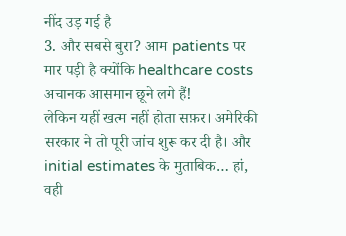नींद उड़ गई है
3. और सबसे बुरा? आम patients पर मार पड़ी है क्योंकि healthcare costs अचानक आसमान छूने लगे हैं!
लेकिन यहीं खत्म नहीं होता सफ़र। अमेरिकी सरकार ने तो पूरी जांच शुरू कर दी है। और initial estimates के मुताबिक… हां, वही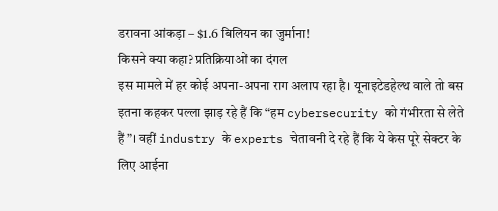डरावना आंकड़ा – $1.6 बिलियन का जुर्माना!
किसने क्या कहा? प्रतिक्रियाओं का दंगल
इस मामले में हर कोई अपना-अपना राग अलाप रहा है। यूनाइटेडहेल्थ वाले तो बस इतना कहकर पल्ला झाड़ रहे हैं कि “हम cybersecurity को गंभीरता से लेते हैं”। वहीं industry के experts चेतावनी दे रहे हैं कि ये केस पूरे सेक्टर के लिए आईना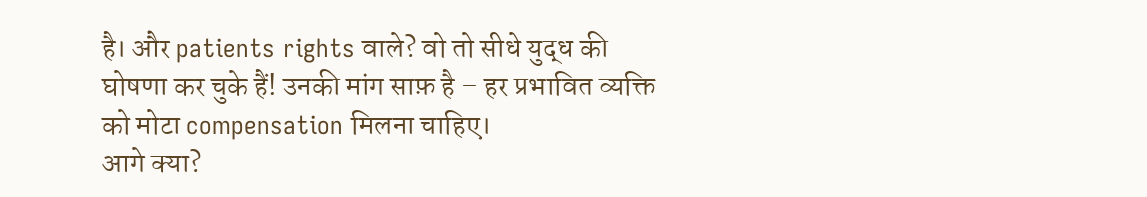है। और patients rights वाले? वो तो सीधे युद्ध की घोषणा कर चुके हैं! उनकी मांग साफ़ है – हर प्रभावित व्यक्ति को मोटा compensation मिलना चाहिए।
आगे क्या?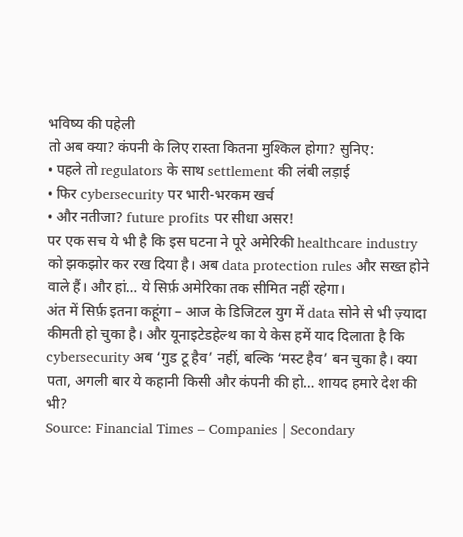भविष्य की पहेली
तो अब क्या? कंपनी के लिए रास्ता कितना मुश्किल होगा? सुनिए:
• पहले तो regulators के साथ settlement की लंबी लड़ाई
• फिर cybersecurity पर भारी-भरकम खर्च
• और नतीजा? future profits पर सीधा असर!
पर एक सच ये भी है कि इस घटना ने पूरे अमेरिकी healthcare industry को झकझोर कर रख दिया है। अब data protection rules और सख्त होने वाले हैं। और हां… ये सिर्फ़ अमेरिका तक सीमित नहीं रहेगा।
अंत में सिर्फ़ इतना कहूंगा – आज के डिजिटल युग में data सोने से भी ज़्यादा कीमती हो चुका है। और यूनाइटेडहेल्थ का ये केस हमें याद दिलाता है कि cybersecurity अब ‘गुड टू हैव’ नहीं, बल्कि ‘मस्ट हैव’ बन चुका है। क्या पता, अगली बार ये कहानी किसी और कंपनी की हो… शायद हमारे देश की भी?
Source: Financial Times – Companies | Secondary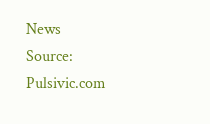News Source: Pulsivic.com